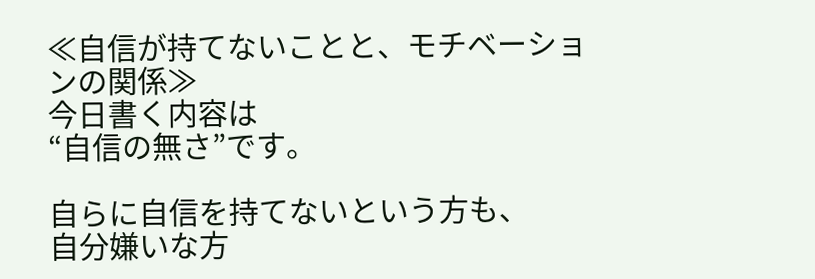≪自信が持てないことと、モチベーションの関係≫
今日書く内容は
“自信の無さ”です。

自らに自信を持てないという方も、
自分嫌いな方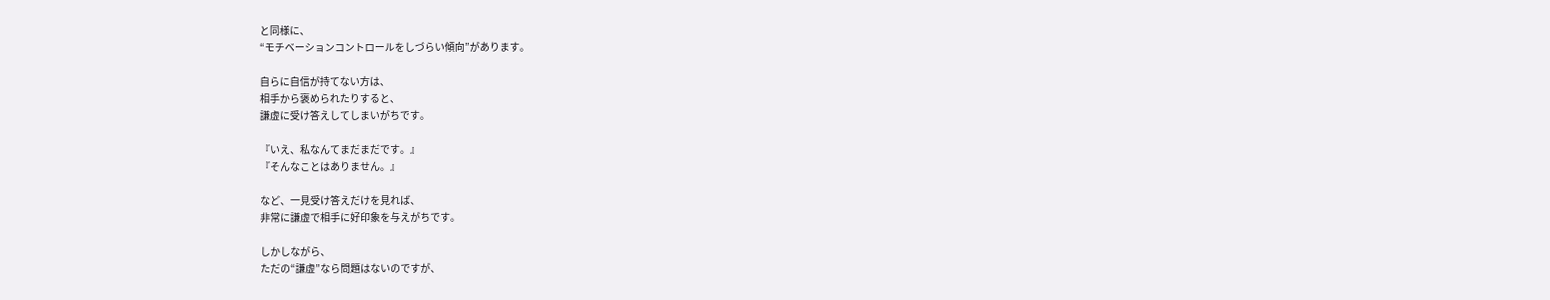と同様に、
“モチベーションコントロールをしづらい傾向”があります。

自らに自信が持てない方は、
相手から褒められたりすると、
謙虚に受け答えしてしまいがちです。

『いえ、私なんてまだまだです。』
『そんなことはありません。』

など、一見受け答えだけを見れば、
非常に謙虚で相手に好印象を与えがちです。

しかしながら、
ただの“謙虚”なら問題はないのですが、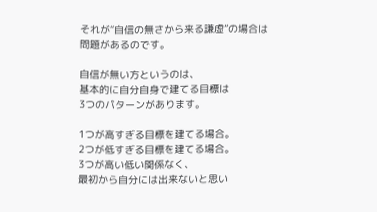それが“自信の無さから来る謙虚”の場合は
問題があるのです。

自信が無い方というのは、
基本的に自分自身で建てる目標は
3つのパターンがあります。

1つが高すぎる目標を建てる場合。
2つが低すぎる目標を建てる場合。
3つが高い低い関係なく、
最初から自分には出来ないと思い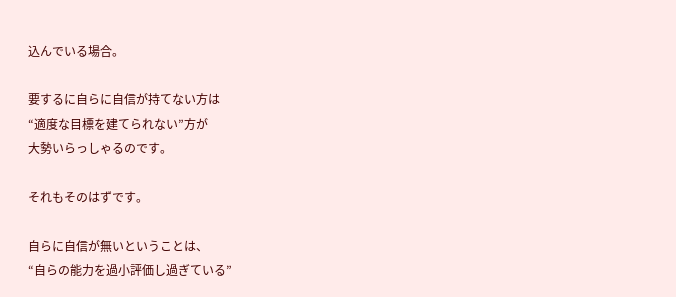込んでいる場合。

要するに自らに自信が持てない方は
“適度な目標を建てられない”方が
大勢いらっしゃるのです。

それもそのはずです。

自らに自信が無いということは、
“自らの能力を過小評価し過ぎている”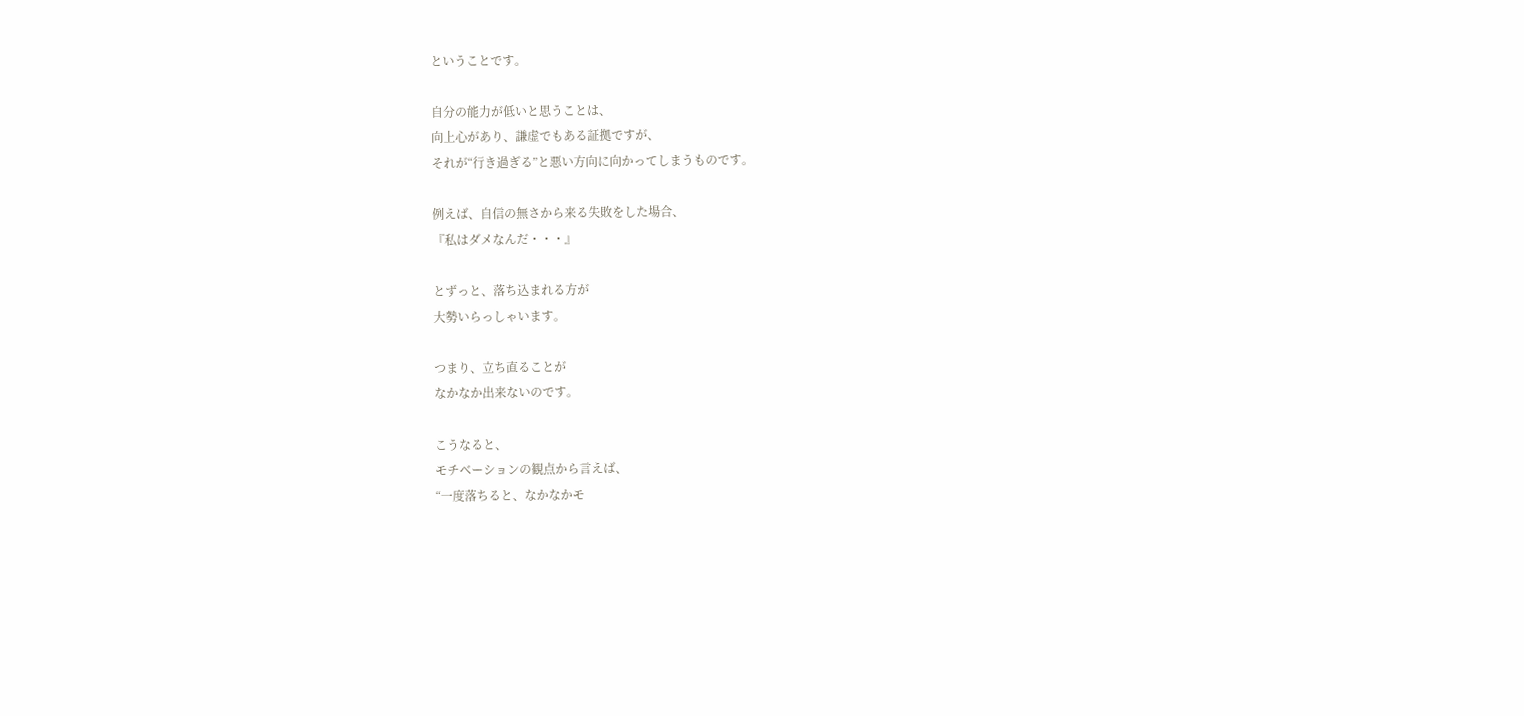ということです。

自分の能力が低いと思うことは、
向上心があり、謙虚でもある証拠ですが、
それが“行き過ぎる”と悪い方向に向かってしまうものです。

例えば、自信の無さから来る失敗をした場合、
『私はダメなんだ・・・』

とずっと、落ち込まれる方が
大勢いらっしゃいます。

つまり、立ち直ることが
なかなか出来ないのです。

こうなると、
モチベーションの観点から言えば、
“一度落ちると、なかなかモ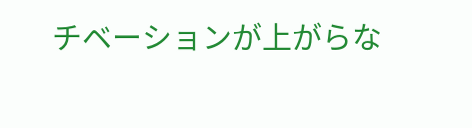チベーションが上がらな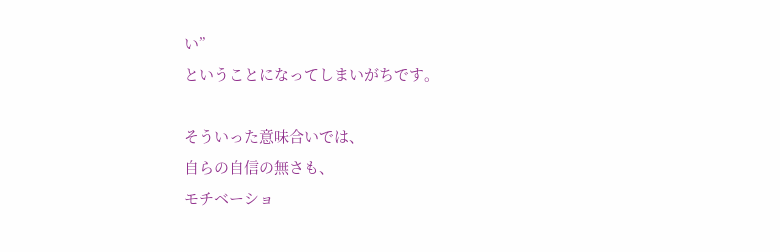い”
ということになってしまいがちです。

そういった意味合いでは、
自らの自信の無さも、
モチベーショ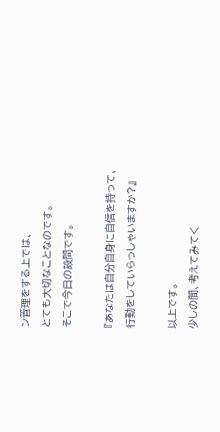ン管理をする上では、
とても大切なことなのです。
そこで今日の設問です。

『あなたは自分自身に自信を持って、
行動をしていらっしゃいますか?』

以上です。
少しの間、考えてみてく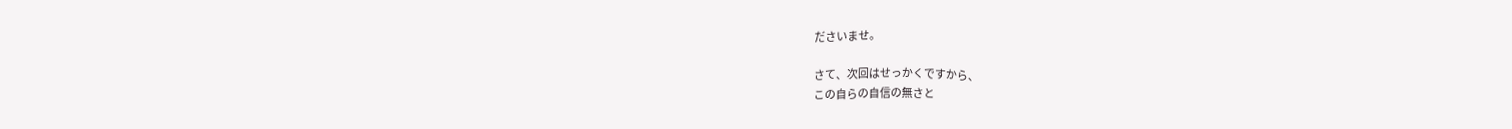ださいませ。

さて、次回はせっかくですから、
この自らの自信の無さと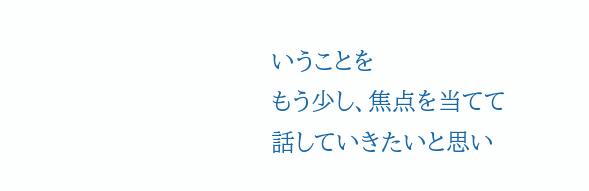いうことを
もう少し、焦点を当てて
話していきたいと思い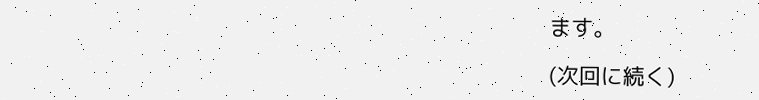ます。

(次回に続く)